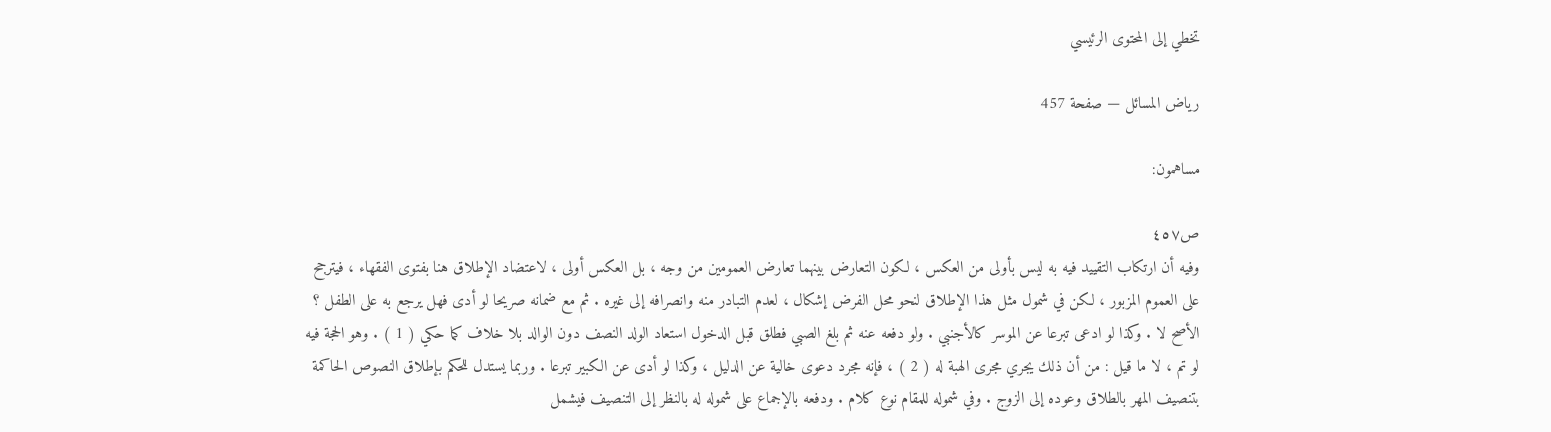تخطي إلى المحتوى الرئيسي

رياض المسائل — صفحة 457

مساهمون:

ص٤٥٧
وفيه أن ارتكاب التقييد فيه به ليس بأولى من العكس ، لكون التعارض بينهما تعارض العمومين من وجه ، بل العكس أولى ، لاعتضاد الإطلاق هنا بفتوى الفقهاء ، فيترجح على العموم المزبور ، لكن في شمول مثل هذا الإطلاق لنحو محل الفرض إشكال ، لعدم التبادر منه وانصرافه إلى غيره . ثم مع ضمانه صريحا لو أدى فهل يرجع به على الطفل ؟ الأصح لا . وكذا لو ادعى تبرعا عن الموسر كالأجنبي . ولو دفعه عنه ثم بلغ الصبي فطلق قبل الدخول استعاد الولد النصف دون الوالد بلا خلاف كما حكي ( 1 ) . وهو الحجة فيه لو تم ، لا ما قيل : من أن ذلك يجري مجرى الهبة له ( 2 ) ، فإنه مجرد دعوى خالية عن الدليل ، وكذا لو أدى عن الكبير تبرعا . وربما يستدل للحكم بإطلاق النصوص الحاكمة بتنصيف المهر بالطلاق وعوده إلى الزوج . وفي شموله للمقام نوع كلام . ودفعه بالإجماع على شموله له بالنظر إلى التنصيف فيشمل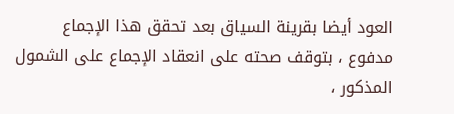العود أيضا بقرينة السياق بعد تحقق هذا الإجماع مدفوع ، بتوقف صحته على انعقاد الإجماع على الشمول المذكور ،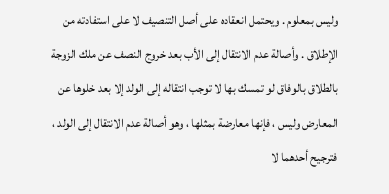وليس بمعلوم . ويحتمل انعقاده على أصل التنصيف لا على استفادته من الإطلاق . وأصالة عدم الانتقال إلى الأب بعد خروج النصف عن ملك الزوجة بالطلاق بالوفاق لو تمسك بها لا توجب انتقاله إلى الولد إلا بعد خلوها عن المعارض وليس ، فإنها معارضة بمثلها ، وهو أصالة عدم الانتقال إلى الولد ، فترجيح أحدهما لا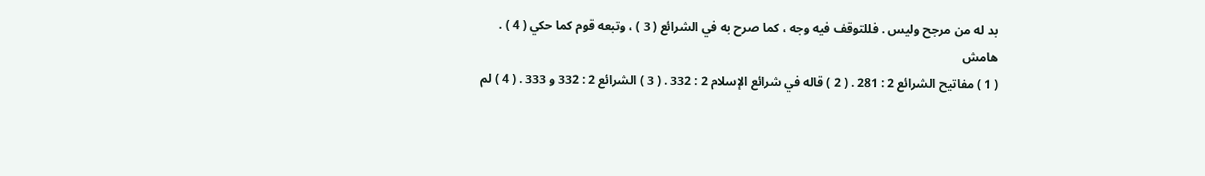بد له من مرجح وليس . فللتوقف فيه وجه ، كما صرح به في الشرائع ( 3 ) ، وتبعه قوم كما حكي ( 4 ) .
هامش
( 1 ) مفاتيح الشرائع 2 : 281 . ( 2 ) قاله في شرائع الإسلام 2 : 332 . ( 3 ) الشرائع 2 : 332 و 333 . ( 4 ) لم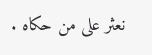نعثر على من حكاه .